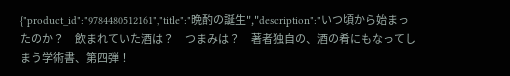{"product_id":"9784480512161","title":"晩酌の誕生","description":"いつ頃から始まったのか？　飲まれていた酒は？　つまみは？　著者独自の、酒の肴にもなってしまう学術書、第四弾！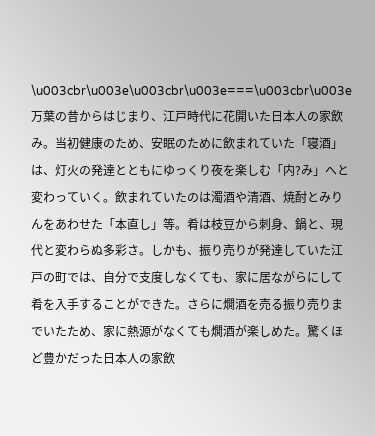\u003cbr\u003e\u003cbr\u003e===\u003cbr\u003e万葉の昔からはじまり、江戸時代に花開いた日本人の家飲み。当初健康のため、安眠のために飲まれていた「寝酒」は、灯火の発達とともにゆっくり夜を楽しむ「内?み」へと変わっていく。飲まれていたのは濁酒や清酒、焼酎とみりんをあわせた「本直し」等。肴は枝豆から刺身、鍋と、現代と変わらぬ多彩さ。しかも、振り売りが発達していた江戸の町では、自分で支度しなくても、家に居ながらにして肴を入手することができた。さらに燗酒を売る振り売りまでいたため、家に熱源がなくても燗酒が楽しめた。驚くほど豊かだった日本人の家飲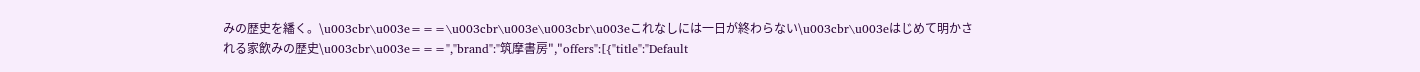みの歴史を繙く。\u003cbr\u003e===\u003cbr\u003e\u003cbr\u003eこれなしには一日が終わらない\u003cbr\u003eはじめて明かされる家飲みの歴史\u003cbr\u003e===","brand":"筑摩書房","offers":[{"title":"Default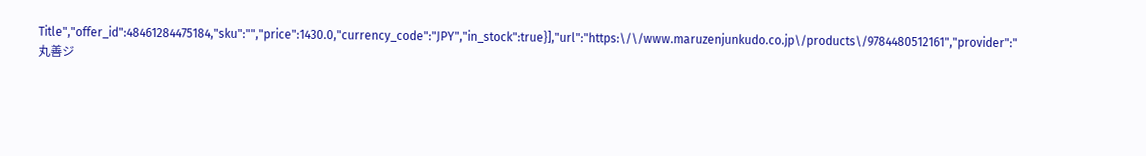Title","offer_id":48461284475184,"sku":"","price":1430.0,"currency_code":"JPY","in_stock":true}],"url":"https:\/\/www.maruzenjunkudo.co.jp\/products\/9784480512161","provider":"丸善ジ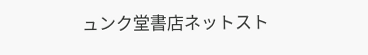ュンク堂書店ネットスト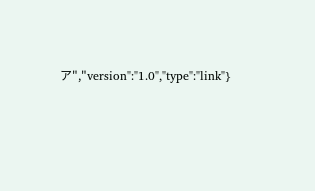ア","version":"1.0","type":"link"}